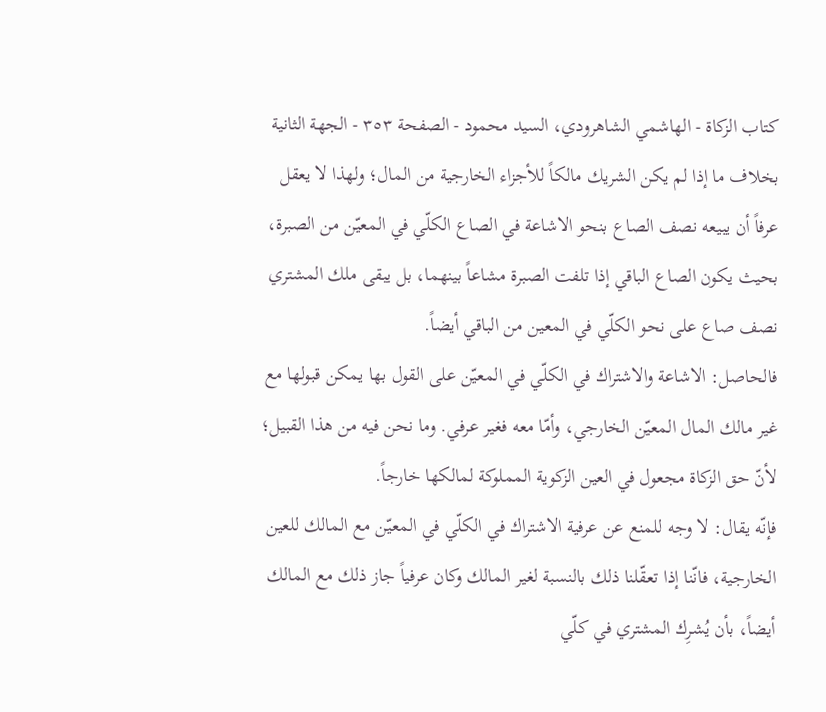كتاب الزكاة - الهاشمي الشاهرودي، السيد محمود - الصفحة ٣٥٣ - الجهة الثانية
بخلاف ما إذا لم يكن الشريك مالكاً للأجزاء الخارجية من المال؛ ولهذا لا يعقل عرفاً أن يبيعه نصف الصاع بنحو الاشاعة في الصاع الكلّي في المعيّن من الصبرة، بحيث يكون الصاع الباقي إذا تلفت الصبرة مشاعاً بينهما، بل يبقى ملك المشتري نصف صاع على نحو الكلّي في المعين من الباقي أيضاً.
فالحاصل: الاشاعة والاشتراك في الكلّي في المعيّن على القول بها يمكن قبولها مع غير مالك المال المعيّن الخارجي، وأمّا معه فغير عرفي. وما نحن فيه من هذا القبيل؛ لأنّ حق الزكاة مجعول في العين الزكوية المملوكة لمالكها خارجاً.
فإنّه يقال: لا وجه للمنع عن عرفية الاشتراك في الكلّي في المعيّن مع المالك للعين الخارجية، فانّنا إذا تعقّلنا ذلك بالنسبة لغير المالك وكان عرفياً جاز ذلك مع المالك أيضاً، بأن يُشرِك المشتري في كلّي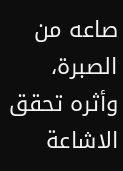صاعه من الصبرة، وأثره تحقق الاشاعة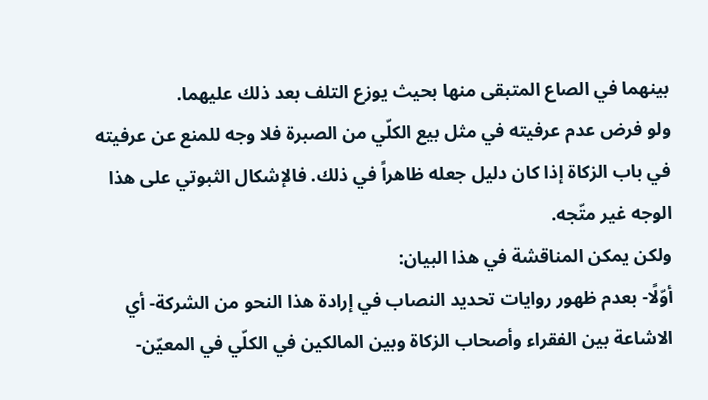بينهما في الصاع المتبقى منها بحيث يوزع التلف بعد ذلك عليهما.
ولو فرض عدم عرفيته في مثل بيع الكلّي من الصبرة فلا وجه للمنع عن عرفيته في باب الزكاة إذا كان دليل جعله ظاهراً في ذلك. فالإشكال الثبوتي على هذا الوجه غير متّجه.
ولكن يمكن المناقشة في هذا البيان:
أوّلًا- بعدم ظهور روايات تحديد النصاب في إرادة هذا النحو من الشركة- أي الاشاعة بين الفقراء وأصحاب الزكاة وبين المالكين في الكلّي في المعيّن-